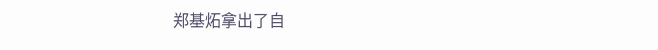郑基炻拿出了自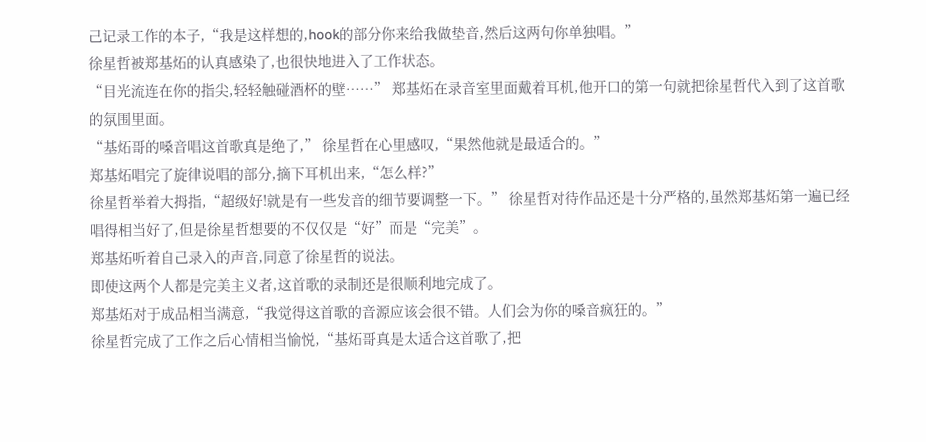己记录工作的本子,“我是这样想的,hook的部分你来给我做垫音,然后这两句你单独唱。”
徐星哲被郑基炻的认真感染了,也很快地进入了工作状态。
“目光流连在你的指尖,轻轻触碰酒杯的壁……” 郑基炻在录音室里面戴着耳机,他开口的第一句就把徐星哲代入到了这首歌的氛围里面。
“基炻哥的嗓音唱这首歌真是绝了,” 徐星哲在心里感叹,“果然他就是最适合的。”
郑基炻唱完了旋律说唱的部分,摘下耳机出来,“怎么样?”
徐星哲举着大拇指,“超级好!就是有一些发音的细节要调整一下。” 徐星哲对待作品还是十分严格的,虽然郑基炻第一遍已经唱得相当好了,但是徐星哲想要的不仅仅是“好”而是“完美”。
郑基炻听着自己录入的声音,同意了徐星哲的说法。
即使这两个人都是完美主义者,这首歌的录制还是很顺利地完成了。
郑基炻对于成品相当满意,“我觉得这首歌的音源应该会很不错。人们会为你的嗓音疯狂的。”
徐星哲完成了工作之后心情相当愉悦,“基炻哥真是太适合这首歌了,把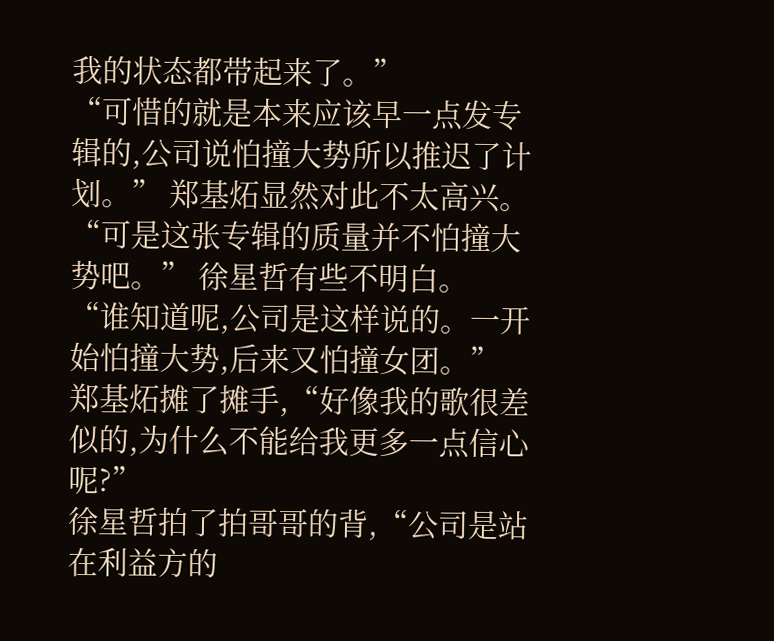我的状态都带起来了。”
“可惜的就是本来应该早一点发专辑的,公司说怕撞大势所以推迟了计划。” 郑基炻显然对此不太高兴。
“可是这张专辑的质量并不怕撞大势吧。” 徐星哲有些不明白。
“谁知道呢,公司是这样说的。一开始怕撞大势,后来又怕撞女团。” 郑基炻摊了摊手,“好像我的歌很差似的,为什么不能给我更多一点信心呢?”
徐星哲拍了拍哥哥的背,“公司是站在利益方的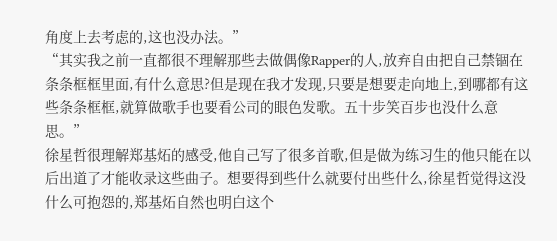角度上去考虑的,这也没办法。”
“其实我之前一直都很不理解那些去做偶像Rapper的人,放弃自由把自己禁锢在条条框框里面,有什么意思?但是现在我才发现,只要是想要走向地上,到哪都有这些条条框框,就算做歌手也要看公司的眼色发歌。五十步笑百步也没什么意思。”
徐星哲很理解郑基炻的感受,他自己写了很多首歌,但是做为练习生的他只能在以后出道了才能收录这些曲子。想要得到些什么就要付出些什么,徐星哲觉得这没什么可抱怨的,郑基炻自然也明白这个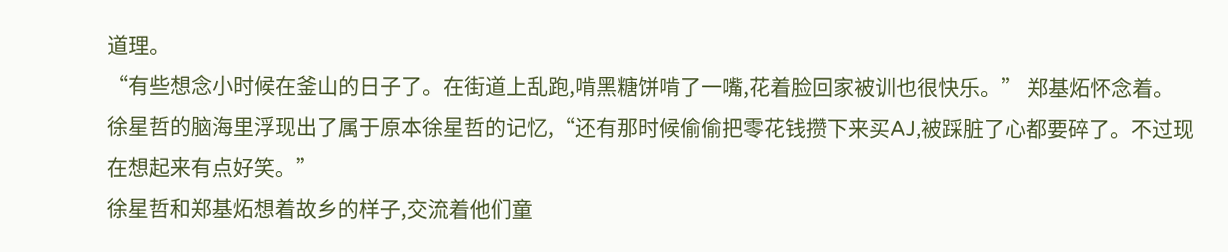道理。
“有些想念小时候在釜山的日子了。在街道上乱跑,啃黑糖饼啃了一嘴,花着脸回家被训也很快乐。” 郑基炻怀念着。
徐星哲的脑海里浮现出了属于原本徐星哲的记忆,“还有那时候偷偷把零花钱攒下来买AJ,被踩脏了心都要碎了。不过现在想起来有点好笑。”
徐星哲和郑基炻想着故乡的样子,交流着他们童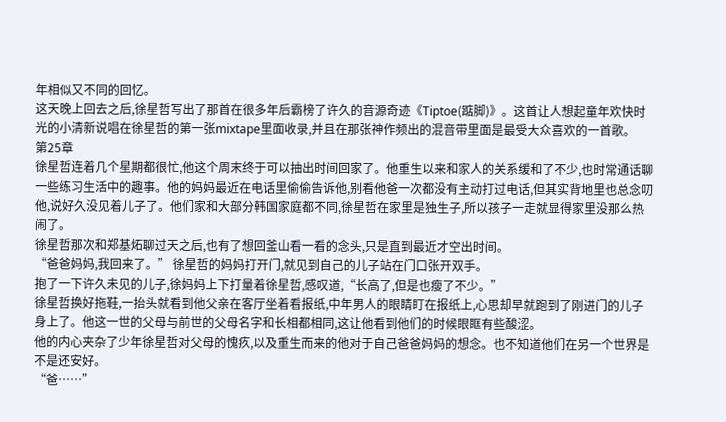年相似又不同的回忆。
这天晚上回去之后,徐星哲写出了那首在很多年后霸榜了许久的音源奇迹《Tiptoe(踮脚)》。这首让人想起童年欢快时光的小清新说唱在徐星哲的第一张mixtape里面收录,并且在那张神作频出的混音带里面是最受大众喜欢的一首歌。
第25章
徐星哲连着几个星期都很忙,他这个周末终于可以抽出时间回家了。他重生以来和家人的关系缓和了不少,也时常通话聊一些练习生活中的趣事。他的妈妈最近在电话里偷偷告诉他,别看他爸一次都没有主动打过电话,但其实背地里也总念叨他,说好久没见着儿子了。他们家和大部分韩国家庭都不同,徐星哲在家里是独生子,所以孩子一走就显得家里没那么热闹了。
徐星哲那次和郑基炻聊过天之后,也有了想回釜山看一看的念头,只是直到最近才空出时间。
“爸爸妈妈,我回来了。” 徐星哲的妈妈打开门,就见到自己的儿子站在门口张开双手。
抱了一下许久未见的儿子,徐妈妈上下打量着徐星哲,感叹道,“长高了,但是也瘦了不少。”
徐星哲换好拖鞋,一抬头就看到他父亲在客厅坐着看报纸,中年男人的眼睛盯在报纸上,心思却早就跑到了刚进门的儿子身上了。他这一世的父母与前世的父母名字和长相都相同,这让他看到他们的时候眼眶有些酸涩。
他的内心夹杂了少年徐星哲对父母的愧疚,以及重生而来的他对于自己爸爸妈妈的想念。也不知道他们在另一个世界是不是还安好。
“爸……”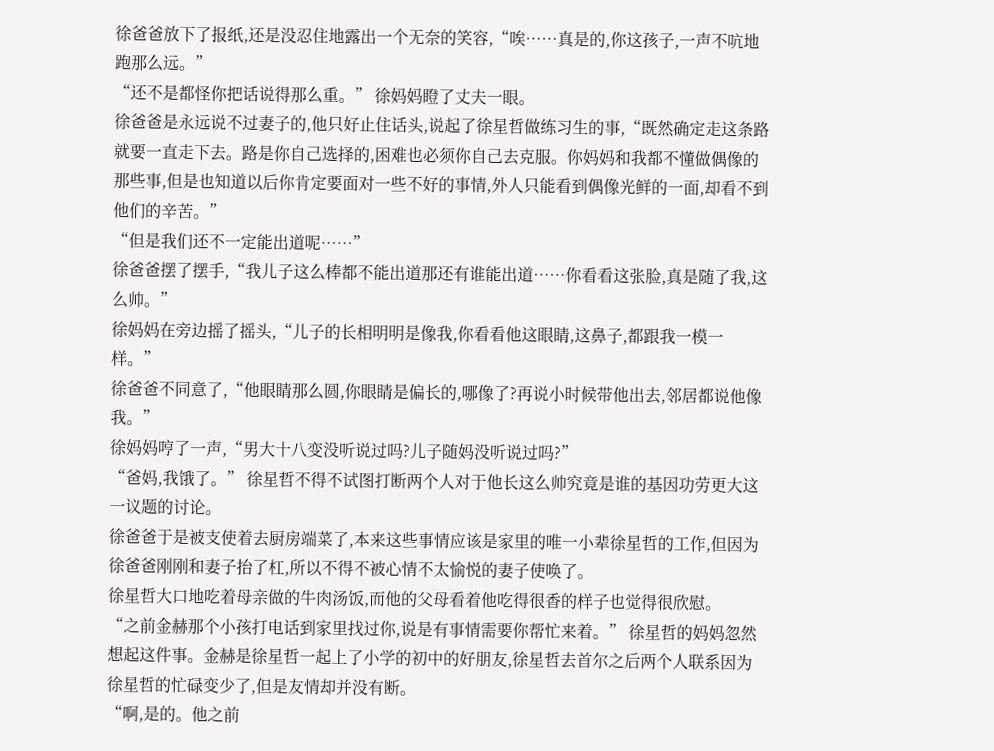徐爸爸放下了报纸,还是没忍住地露出一个无奈的笑容,“唉……真是的,你这孩子,一声不吭地跑那么远。”
“还不是都怪你把话说得那么重。” 徐妈妈瞪了丈夫一眼。
徐爸爸是永远说不过妻子的,他只好止住话头,说起了徐星哲做练习生的事,“既然确定走这条路就要一直走下去。路是你自己选择的,困难也必须你自己去克服。你妈妈和我都不懂做偶像的那些事,但是也知道以后你肯定要面对一些不好的事情,外人只能看到偶像光鲜的一面,却看不到他们的辛苦。”
“但是我们还不一定能出道呢……”
徐爸爸摆了摆手,“我儿子这么棒都不能出道那还有谁能出道……你看看这张脸,真是随了我,这么帅。”
徐妈妈在旁边摇了摇头,“儿子的长相明明是像我,你看看他这眼睛,这鼻子,都跟我一模一样。”
徐爸爸不同意了,“他眼睛那么圆,你眼睛是偏长的,哪像了?再说小时候带他出去,邻居都说他像我。”
徐妈妈哼了一声,“男大十八变没听说过吗?儿子随妈没听说过吗?”
“爸妈,我饿了。” 徐星哲不得不试图打断两个人对于他长这么帅究竟是谁的基因功劳更大这一议题的讨论。
徐爸爸于是被支使着去厨房端菜了,本来这些事情应该是家里的唯一小辈徐星哲的工作,但因为徐爸爸刚刚和妻子抬了杠,所以不得不被心情不太愉悦的妻子使唤了。
徐星哲大口地吃着母亲做的牛肉汤饭,而他的父母看着他吃得很香的样子也觉得很欣慰。
“之前金赫那个小孩打电话到家里找过你,说是有事情需要你帮忙来着。” 徐星哲的妈妈忽然想起这件事。金赫是徐星哲一起上了小学的初中的好朋友,徐星哲去首尔之后两个人联系因为徐星哲的忙碌变少了,但是友情却并没有断。
“啊,是的。他之前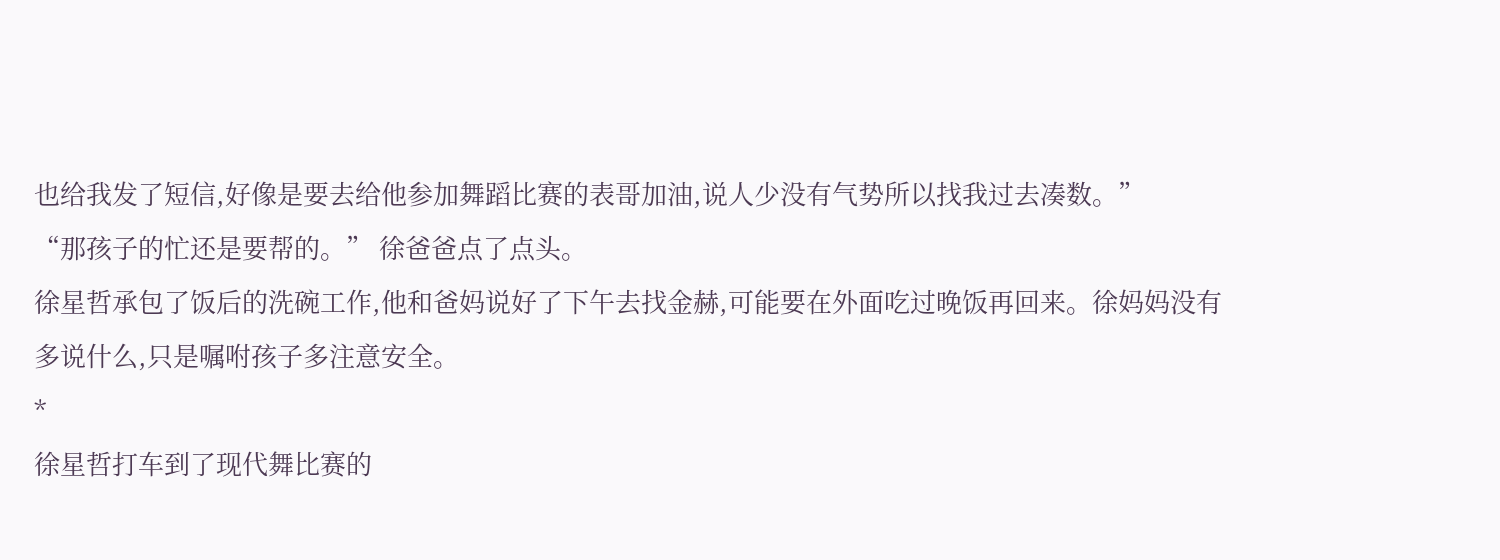也给我发了短信,好像是要去给他参加舞蹈比赛的表哥加油,说人少没有气势所以找我过去凑数。”
“那孩子的忙还是要帮的。” 徐爸爸点了点头。
徐星哲承包了饭后的洗碗工作,他和爸妈说好了下午去找金赫,可能要在外面吃过晚饭再回来。徐妈妈没有多说什么,只是嘱咐孩子多注意安全。
*
徐星哲打车到了现代舞比赛的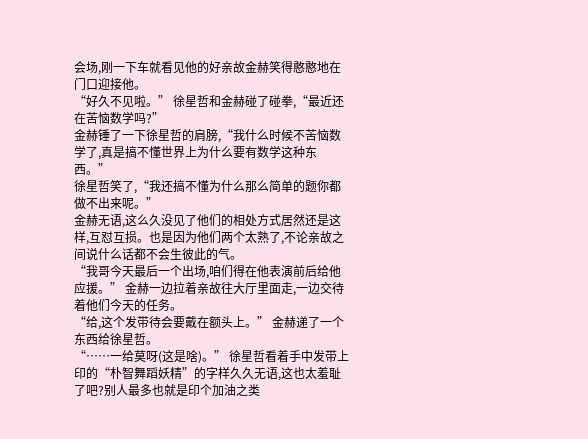会场,刚一下车就看见他的好亲故金赫笑得憨憨地在门口迎接他。
“好久不见啦。” 徐星哲和金赫碰了碰拳,“最近还在苦恼数学吗?”
金赫锤了一下徐星哲的肩膀,“我什么时候不苦恼数学了,真是搞不懂世界上为什么要有数学这种东西。”
徐星哲笑了,“我还搞不懂为什么那么简单的题你都做不出来呢。”
金赫无语,这么久没见了他们的相处方式居然还是这样,互怼互损。也是因为他们两个太熟了,不论亲故之间说什么话都不会生彼此的气。
“我哥今天最后一个出场,咱们得在他表演前后给他应援。” 金赫一边拉着亲故往大厅里面走,一边交待着他们今天的任务。
“给,这个发带待会要戴在额头上。” 金赫递了一个东西给徐星哲。
“……一给莫呀(这是啥)。” 徐星哲看着手中发带上印的“朴智舞蹈妖精”的字样久久无语,这也太羞耻了吧?别人最多也就是印个加油之类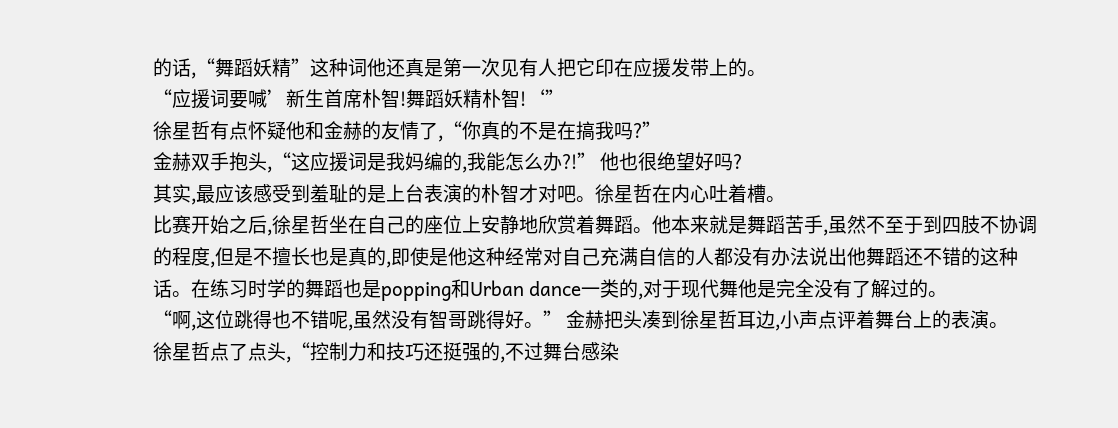的话,“舞蹈妖精”这种词他还真是第一次见有人把它印在应援发带上的。
“应援词要喊’新生首席朴智!舞蹈妖精朴智!‘”
徐星哲有点怀疑他和金赫的友情了,“你真的不是在搞我吗?”
金赫双手抱头,“这应援词是我妈编的,我能怎么办?!” 他也很绝望好吗?
其实,最应该感受到羞耻的是上台表演的朴智才对吧。徐星哲在内心吐着槽。
比赛开始之后,徐星哲坐在自己的座位上安静地欣赏着舞蹈。他本来就是舞蹈苦手,虽然不至于到四肢不协调的程度,但是不擅长也是真的,即使是他这种经常对自己充满自信的人都没有办法说出他舞蹈还不错的这种话。在练习时学的舞蹈也是popping和Urban dance一类的,对于现代舞他是完全没有了解过的。
“啊,这位跳得也不错呢,虽然没有智哥跳得好。” 金赫把头凑到徐星哲耳边,小声点评着舞台上的表演。
徐星哲点了点头,“控制力和技巧还挺强的,不过舞台感染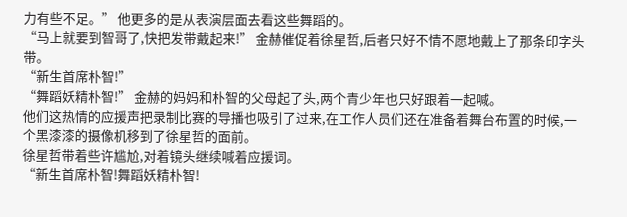力有些不足。” 他更多的是从表演层面去看这些舞蹈的。
“马上就要到智哥了,快把发带戴起来!” 金赫催促着徐星哲,后者只好不情不愿地戴上了那条印字头带。
“新生首席朴智!”
“舞蹈妖精朴智!” 金赫的妈妈和朴智的父母起了头,两个青少年也只好跟着一起喊。
他们这热情的应援声把录制比赛的导播也吸引了过来,在工作人员们还在准备着舞台布置的时候,一个黑漆漆的摄像机移到了徐星哲的面前。
徐星哲带着些许尴尬,对着镜头继续喊着应援词。
“新生首席朴智!舞蹈妖精朴智!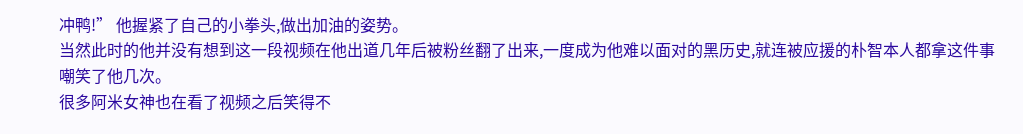冲鸭!” 他握紧了自己的小拳头,做出加油的姿势。
当然此时的他并没有想到这一段视频在他出道几年后被粉丝翻了出来,一度成为他难以面对的黑历史,就连被应援的朴智本人都拿这件事嘲笑了他几次。
很多阿米女神也在看了视频之后笑得不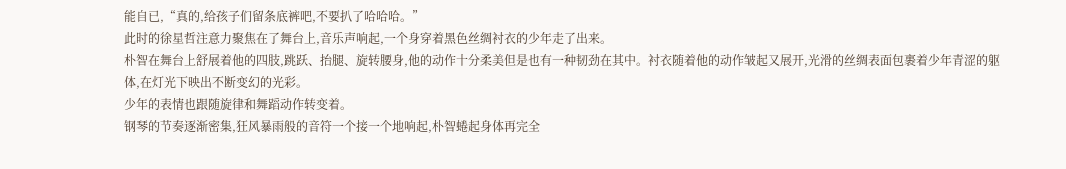能自已,“真的,给孩子们留条底裤吧,不要扒了哈哈哈。”
此时的徐星哲注意力聚焦在了舞台上,音乐声响起,一个身穿着黑色丝绸衬衣的少年走了出来。
朴智在舞台上舒展着他的四肢,跳跃、抬腿、旋转腰身,他的动作十分柔美但是也有一种韧劲在其中。衬衣随着他的动作皱起又展开,光滑的丝绸表面包裹着少年青涩的躯体,在灯光下映出不断变幻的光彩。
少年的表情也跟随旋律和舞蹈动作转变着。
钢琴的节奏逐渐密集,狂风暴雨般的音符一个接一个地响起,朴智蜷起身体再完全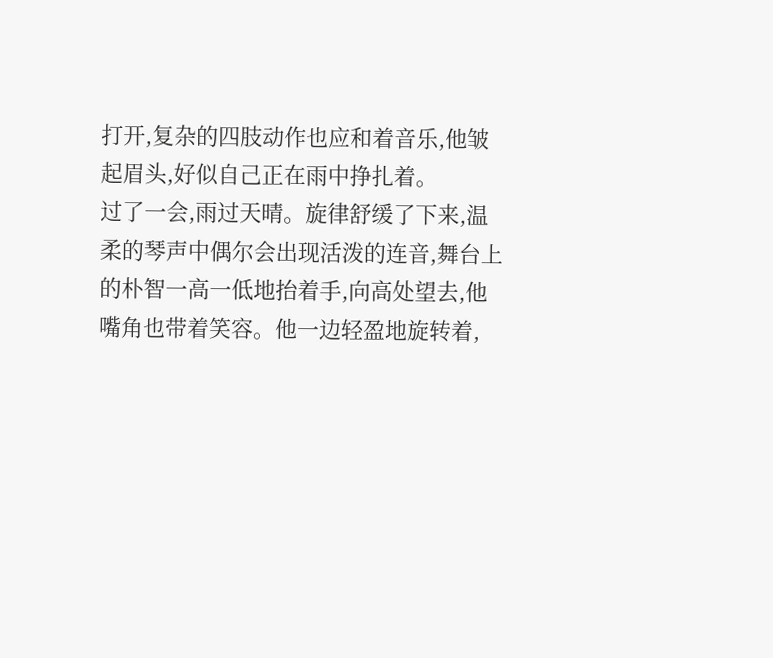打开,复杂的四肢动作也应和着音乐,他皱起眉头,好似自己正在雨中挣扎着。
过了一会,雨过天晴。旋律舒缓了下来,温柔的琴声中偶尔会出现活泼的连音,舞台上的朴智一高一低地抬着手,向高处望去,他嘴角也带着笑容。他一边轻盈地旋转着,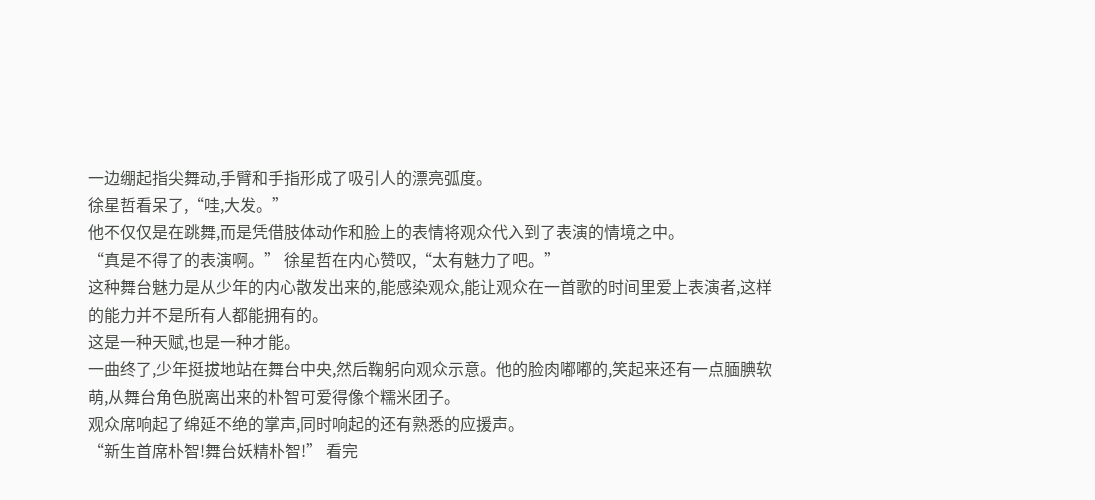一边绷起指尖舞动,手臂和手指形成了吸引人的漂亮弧度。
徐星哲看呆了,“哇,大发。”
他不仅仅是在跳舞,而是凭借肢体动作和脸上的表情将观众代入到了表演的情境之中。
“真是不得了的表演啊。” 徐星哲在内心赞叹,“太有魅力了吧。”
这种舞台魅力是从少年的内心散发出来的,能感染观众,能让观众在一首歌的时间里爱上表演者,这样的能力并不是所有人都能拥有的。
这是一种天赋,也是一种才能。
一曲终了,少年挺拔地站在舞台中央,然后鞠躬向观众示意。他的脸肉嘟嘟的,笑起来还有一点腼腆软萌,从舞台角色脱离出来的朴智可爱得像个糯米团子。
观众席响起了绵延不绝的掌声,同时响起的还有熟悉的应援声。
“新生首席朴智!舞台妖精朴智!” 看完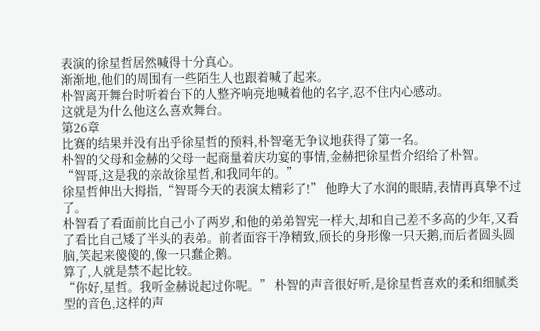表演的徐星哲居然喊得十分真心。
渐渐地,他们的周围有一些陌生人也跟着喊了起来。
朴智离开舞台时听着台下的人整齐响亮地喊着他的名字,忍不住内心感动。
这就是为什么他这么喜欢舞台。
第26章
比赛的结果并没有出乎徐星哲的预料,朴智毫无争议地获得了第一名。
朴智的父母和金赫的父母一起商量着庆功宴的事情,金赫把徐星哲介绍给了朴智。
“智哥,这是我的亲故徐星哲,和我同年的。”
徐星哲伸出大拇指,“智哥今天的表演太精彩了!” 他睁大了水润的眼睛,表情再真挚不过了。
朴智看了看面前比自己小了两岁,和他的弟弟智宪一样大,却和自己差不多高的少年,又看了看比自己矮了半头的表弟。前者面容干净精致,颀长的身形像一只天鹅,而后者圆头圆脑,笑起来傻傻的,像一只蠢企鹅。
算了,人就是禁不起比较。
“你好,星哲。我听金赫说起过你呢。” 朴智的声音很好听,是徐星哲喜欢的柔和细腻类型的音色,这样的声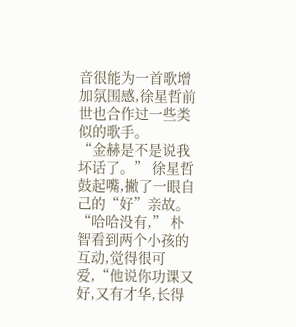音很能为一首歌增加氛围感,徐星哲前世也合作过一些类似的歌手。
“金赫是不是说我坏话了。” 徐星哲鼓起嘴,撇了一眼自己的“好”亲故。
“哈哈没有,” 朴智看到两个小孩的互动,觉得很可爱,“他说你功课又好,又有才华,长得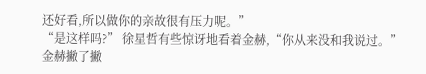还好看,所以做你的亲故很有压力呢。”
“是这样吗?” 徐星哲有些惊讶地看着金赫,“你从来没和我说过。”
金赫撇了撇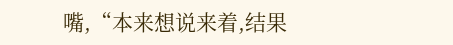嘴,“本来想说来着,结果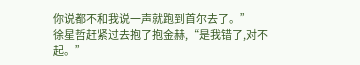你说都不和我说一声就跑到首尔去了。”
徐星哲赶紧过去抱了抱金赫,“是我错了,对不起。”